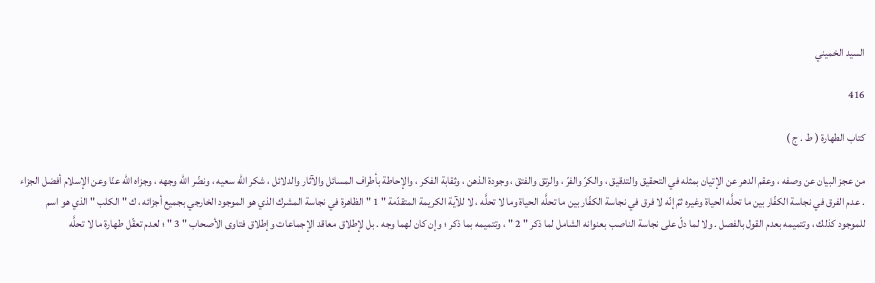السيد الخميني

416

كتاب الطهارة ( ط . ج )

من عجز البيان عن وصفه ، وعقم الدهر عن الإتيان بمثله في التحقيق والتدقيق ، والكرّ والفرّ ، والرتق والفتق ، وجودة الذهن ، وثقابة الفكر ، والإحاطة بأطراف المسائل والآثار والدلائل ، شكر الله سعيه ، ونضّر الله وجهه ، وجزاه الله عنّا وعن الإسلام أفضل الجزاء . عدم الفرق في نجاسة الكفّار بين ما تحلَّه الحياة وغيره ثمّ إنّه لا فرق في نجاسة الكفّار بين ما تحلَّه الحياة وما لا تحلَّه ، لا للآية الكريمة المتقدّمة " 1 " الظاهرة في نجاسة المشرك الذي هو الموجود الخارجي بجميع أجزائه ، ك " الكلب " الذي هو اسم للموجود كذلك ، وتتميمه بعدم القول بالفصل . ولا لما دلّ على نجاسة الناصب بعنوانه الشامل لما ذكر " 2 " ، وتتميمه بما ذكر ؛ وإن كان لهما وجه . بل لإطلاق معاقد الإجماعات وإطلاق فتاوى الأصحاب " 3 " ؛ لعدم تعقّل طهارة ما لا تحلَّه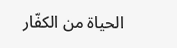الحياة من الكفّار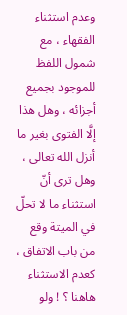وعدم استثناء الفقهاء ، مع شمول اللفظ للموجود بجميع أجزائه ، وهل هذا إلَّا الفتوى بغير ما أنزل الله تعالى ، وهل ترى أنّ استثناء ما لا تحلّ في الميتة وقع من باب الاتفاق ، كعدم الاستثناء هاهنا ؟ ! ولو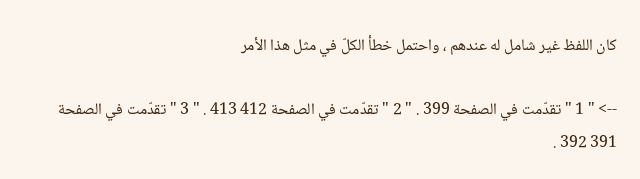كان اللفظ غير شامل له عندهم ، واحتمل خطأ الكلّ في مثل هذا الأمر

--> " 1 " تقدّمت في الصفحة 399 . " 2 " تقدّمت في الصفحة 412 413 . " 3 " تقدّمت في الصفحة 391 392 .